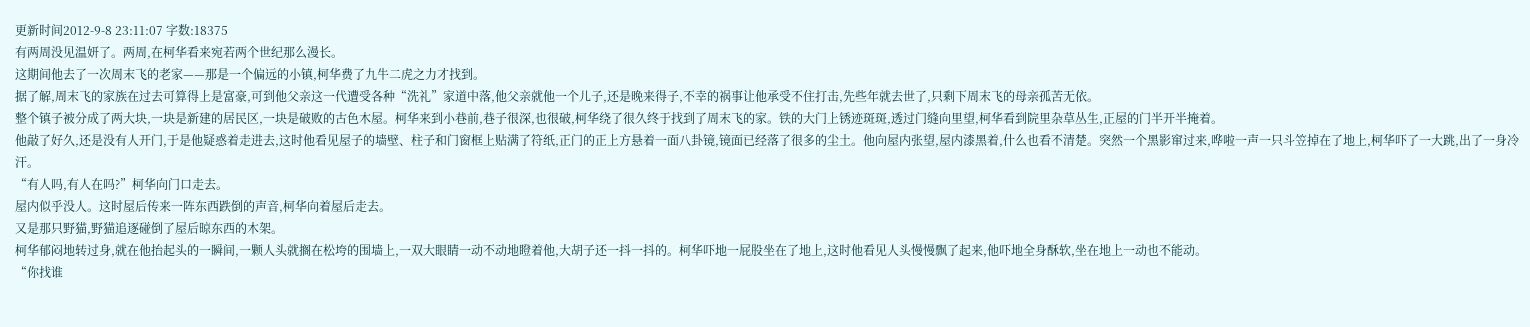更新时间2012-9-8 23:11:07 字数:18375
有两周没见温妍了。两周,在柯华看来宛若两个世纪那么漫长。
这期间他去了一次周末飞的老家——那是一个偏远的小镇,柯华费了九牛二虎之力才找到。
据了解,周末飞的家族在过去可算得上是富豪,可到他父亲这一代遭受各种“洗礼”家道中落,他父亲就他一个儿子,还是晚来得子,不幸的祸事让他承受不住打击,先些年就去世了,只剩下周末飞的母亲孤苦无依。
整个镇子被分成了两大块,一块是新建的居民区,一块是破败的古色木屋。柯华来到小巷前,巷子很深,也很破,柯华绕了很久终于找到了周末飞的家。铁的大门上锈迹斑斑,透过门缝向里望,柯华看到院里杂草丛生,正屋的门半开半掩着。
他敲了好久,还是没有人开门,于是他疑惑着走进去,这时他看见屋子的墙壁、柱子和门窗框上贴满了符纸,正门的正上方悬着一面八卦镜,镜面已经落了很多的尘土。他向屋内张望,屋内漆黑着,什么也看不清楚。突然一个黑影窜过来,哗啦一声一只斗笠掉在了地上,柯华吓了一大跳,出了一身冷汗。
“有人吗,有人在吗?”柯华向门口走去。
屋内似乎没人。这时屋后传来一阵东西跌倒的声音,柯华向着屋后走去。
又是那只野猫,野猫追逐碰倒了屋后晾东西的木架。
柯华郁闷地转过身,就在他抬起头的一瞬间,一颗人头就搁在松垮的围墙上,一双大眼睛一动不动地瞪着他,大胡子还一抖一抖的。柯华吓地一屁股坐在了地上,这时他看见人头慢慢飘了起来,他吓地全身酥软,坐在地上一动也不能动。
“你找谁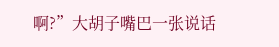啊?”大胡子嘴巴一张说话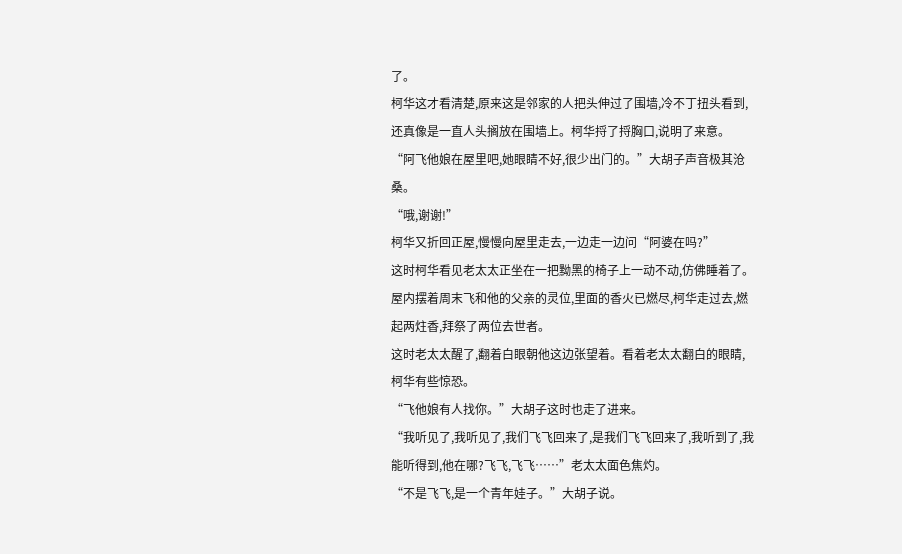了。
柯华这才看清楚,原来这是邻家的人把头伸过了围墙,冷不丁扭头看到,还真像是一直人头搁放在围墙上。柯华捋了捋胸口,说明了来意。
“阿飞他娘在屋里吧,她眼睛不好,很少出门的。”大胡子声音极其沧桑。
“哦,谢谢!”
柯华又折回正屋,慢慢向屋里走去,一边走一边问“阿婆在吗?”
这时柯华看见老太太正坐在一把黝黑的椅子上一动不动,仿佛睡着了。
屋内摆着周末飞和他的父亲的灵位,里面的香火已燃尽,柯华走过去,燃起两炷香,拜祭了两位去世者。
这时老太太醒了,翻着白眼朝他这边张望着。看着老太太翻白的眼睛,柯华有些惊恐。
“飞他娘有人找你。”大胡子这时也走了进来。
“我听见了,我听见了,我们飞飞回来了,是我们飞飞回来了,我听到了,我能听得到,他在哪?飞飞,飞飞……”老太太面色焦灼。
“不是飞飞,是一个青年娃子。”大胡子说。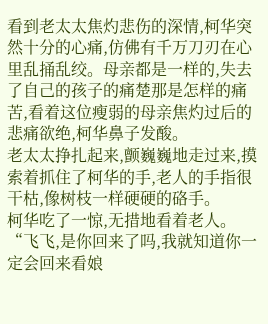看到老太太焦灼悲伤的深情,柯华突然十分的心痛,仿佛有千万刀刃在心里乱捅乱绞。母亲都是一样的,失去了自己的孩子的痛楚那是怎样的痛苦,看着这位瘦弱的母亲焦灼过后的悲痛欲绝,柯华鼻子发酸。
老太太挣扎起来,颤巍巍地走过来,摸索着抓住了柯华的手,老人的手指很干枯,像树枝一样硬硬的硌手。
柯华吃了一惊,无措地看着老人。
“飞飞,是你回来了吗,我就知道你一定会回来看娘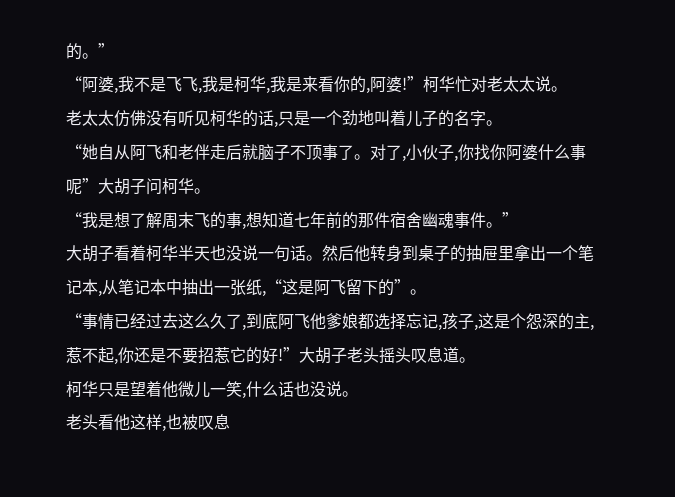的。”
“阿婆,我不是飞飞,我是柯华,我是来看你的,阿婆!”柯华忙对老太太说。
老太太仿佛没有听见柯华的话,只是一个劲地叫着儿子的名字。
“她自从阿飞和老伴走后就脑子不顶事了。对了,小伙子,你找你阿婆什么事呢”大胡子问柯华。
“我是想了解周末飞的事,想知道七年前的那件宿舍幽魂事件。”
大胡子看着柯华半天也没说一句话。然后他转身到桌子的抽屉里拿出一个笔记本,从笔记本中抽出一张纸,“这是阿飞留下的”。
“事情已经过去这么久了,到底阿飞他爹娘都选择忘记,孩子,这是个怨深的主,惹不起,你还是不要招惹它的好!”大胡子老头摇头叹息道。
柯华只是望着他微儿一笑,什么话也没说。
老头看他这样,也被叹息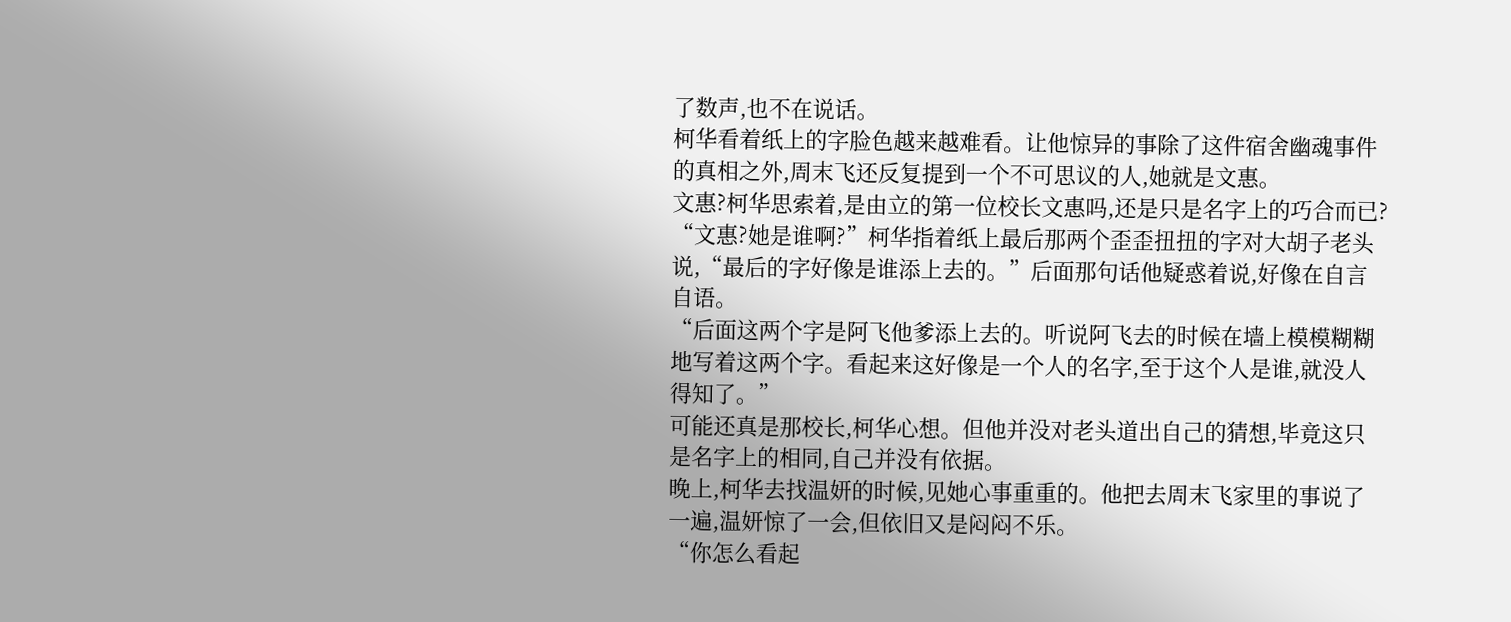了数声,也不在说话。
柯华看着纸上的字脸色越来越难看。让他惊异的事除了这件宿舍幽魂事件的真相之外,周末飞还反复提到一个不可思议的人,她就是文惠。
文惠?柯华思索着,是由立的第一位校长文惠吗,还是只是名字上的巧合而已?
“文惠?她是谁啊?”柯华指着纸上最后那两个歪歪扭扭的字对大胡子老头说,“最后的字好像是谁添上去的。”后面那句话他疑惑着说,好像在自言自语。
“后面这两个字是阿飞他爹添上去的。听说阿飞去的时候在墙上模模糊糊地写着这两个字。看起来这好像是一个人的名字,至于这个人是谁,就没人得知了。”
可能还真是那校长,柯华心想。但他并没对老头道出自己的猜想,毕竟这只是名字上的相同,自己并没有依据。
晚上,柯华去找温妍的时候,见她心事重重的。他把去周末飞家里的事说了一遍,温妍惊了一会,但依旧又是闷闷不乐。
“你怎么看起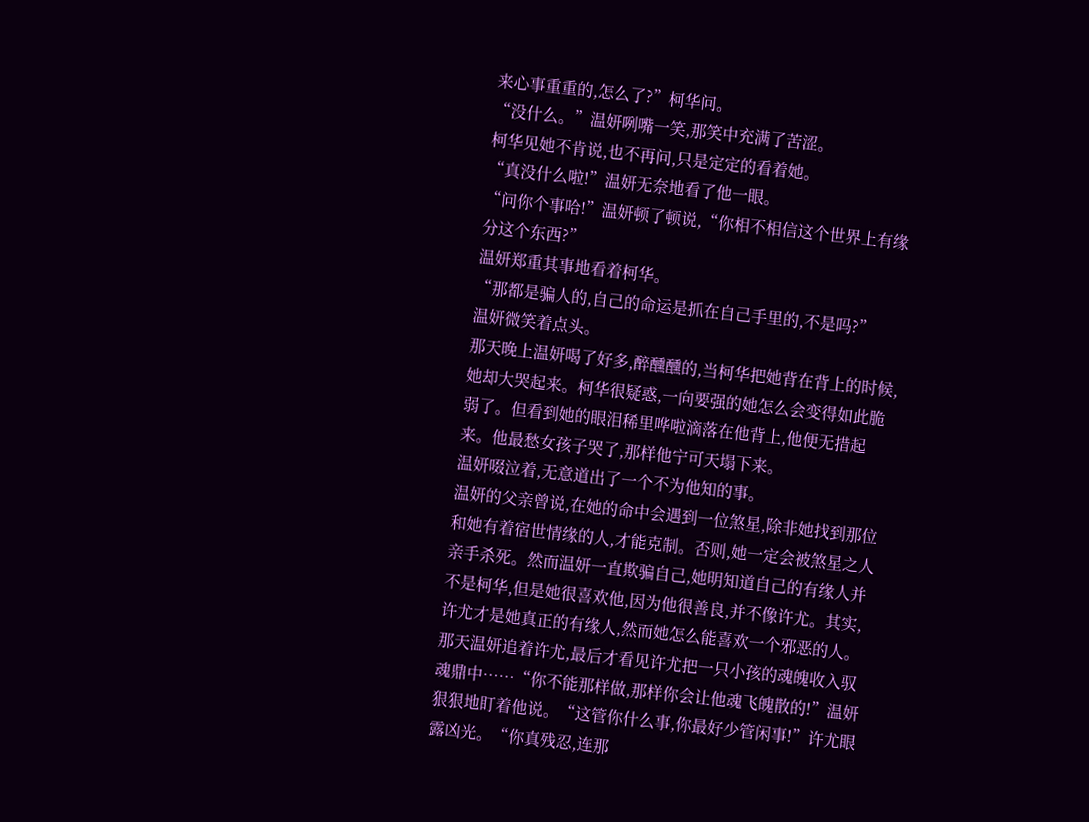来心事重重的,怎么了?”柯华问。
“没什么。”温妍咧嘴一笑,那笑中充满了苦涩。
柯华见她不肯说,也不再问,只是定定的看着她。
“真没什么啦!”温妍无奈地看了他一眼。
“问你个事哈!”温妍顿了顿说,“你相不相信这个世界上有缘分这个东西?”
温妍郑重其事地看着柯华。
“那都是骗人的,自己的命运是抓在自己手里的,不是吗?”
温妍微笑着点头。
那天晚上温妍喝了好多,醉醺醺的,当柯华把她背在背上的时候,她却大哭起来。柯华很疑惑,一向要强的她怎么会变得如此脆弱了。但看到她的眼泪稀里哗啦滴落在他背上,他便无措起来。他最愁女孩子哭了,那样他宁可天塌下来。
温妍啜泣着,无意道出了一个不为他知的事。
温妍的父亲曾说,在她的命中会遇到一位煞星,除非她找到那位和她有着宿世情缘的人,才能克制。否则,她一定会被煞星之人亲手杀死。然而温妍一直欺骗自己,她明知道自己的有缘人并不是柯华,但是她很喜欢他,因为他很善良,并不像许尤。其实,许尤才是她真正的有缘人,然而她怎么能喜欢一个邪恶的人。那天温妍追着许尤,最后才看见许尤把一只小孩的魂魄收入驭魂鼎中……“你不能那样做,那样你会让他魂飞魄散的!”温妍狠狠地盯着他说。“这管你什么事,你最好少管闲事!”许尤眼露凶光。“你真残忍,连那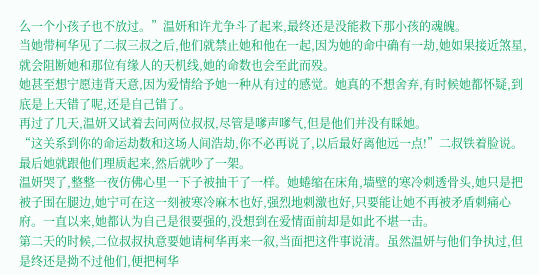么一个小孩子也不放过。”温妍和许尤争斗了起来,最终还是没能救下那小孩的魂魄。
当她带柯华见了二叔三叔之后,他们就禁止她和他在一起,因为她的命中确有一劫,她如果接近煞星,就会阻断她和那位有缘人的天机线,她的命数也会至此而殁。
她甚至想宁愿违背天意,因为爱情给予她一种从有过的感觉。她真的不想舍弃,有时候她都怀疑,到底是上天错了呢,还是自己错了。
再过了几天,温妍又试着去问两位叔叔,尽管是嗲声嗲气,但是他们并没有睬她。
“这关系到你的命运劫数和这场人间浩劫,你不必再说了,以后最好离他远一点!”二叔铁着脸说。
最后她就跟他们理质起来,然后就吵了一架。
温妍哭了,整整一夜仿佛心里一下子被抽干了一样。她蜷缩在床角,墙壁的寒冷刺透骨头,她只是把被子围在腿边,她宁可在这一刻被寒冷麻木也好,强烈地刺激也好,只要能让她不再被矛盾刺痛心府。一直以来,她都认为自己是很要强的,没想到在爱情面前却是如此不堪一击。
第二天的时候,二位叔叔执意要她请柯华再来一叙,当面把这件事说清。虽然温妍与他们争执过,但是终还是拗不过他们,便把柯华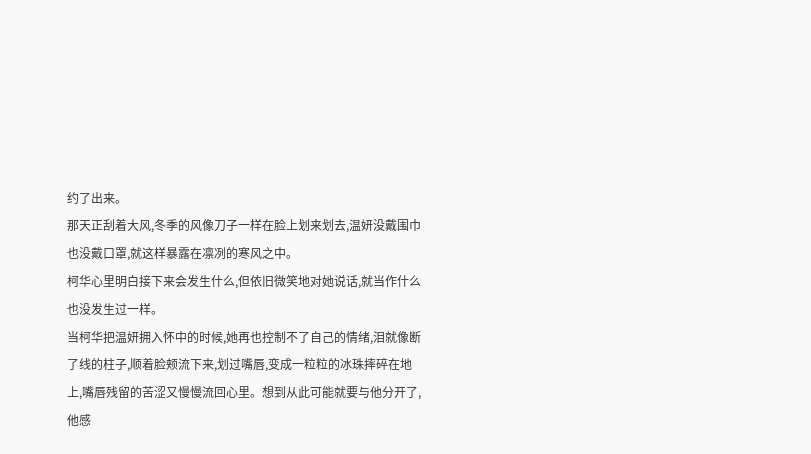约了出来。
那天正刮着大风,冬季的风像刀子一样在脸上划来划去,温妍没戴围巾也没戴口罩,就这样暴露在凛冽的寒风之中。
柯华心里明白接下来会发生什么,但依旧微笑地对她说话,就当作什么也没发生过一样。
当柯华把温妍拥入怀中的时候,她再也控制不了自己的情绪,泪就像断了线的柱子,顺着脸颊流下来,划过嘴唇,变成一粒粒的冰珠摔碎在地上,嘴唇残留的苦涩又慢慢流回心里。想到从此可能就要与他分开了,他感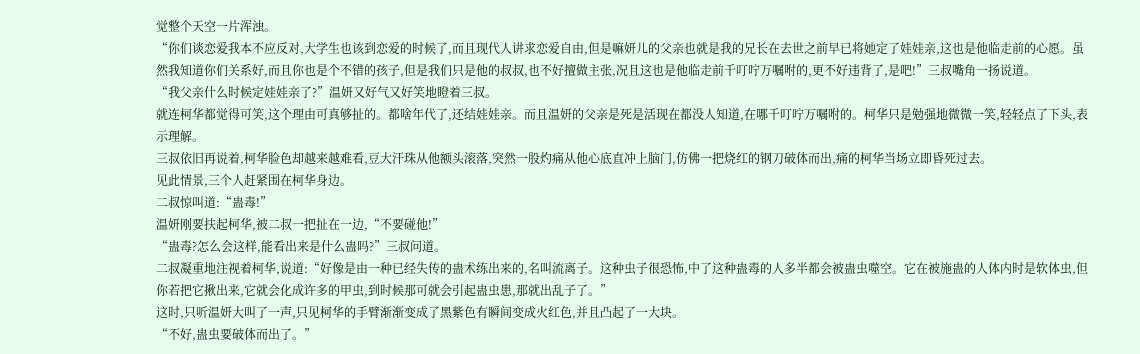觉整个天空一片浑浊。
“你们谈恋爱我本不应反对,大学生也该到恋爱的时候了,而且现代人讲求恋爱自由,但是嘛妍儿的父亲也就是我的兄长在去世之前早已将她定了娃娃亲,这也是他临走前的心愿。虽然我知道你们关系好,而且你也是个不错的孩子,但是我们只是他的叔叔,也不好擅做主张,况且这也是他临走前千叮咛万嘱咐的,更不好违背了,是吧!”三叔嘴角一扬说道。
“我父亲什么时候定娃娃亲了?”温妍又好气又好笑地瞪着三叔。
就连柯华都觉得可笑,这个理由可真够扯的。都啥年代了,还结娃娃亲。而且温妍的父亲是死是活现在都没人知道,在哪千叮咛万嘱咐的。柯华只是勉强地微微一笑,轻轻点了下头,表示理解。
三叔依旧再说着,柯华脸色却越来越难看,豆大汗珠从他额头滚落,突然一股灼痛从他心底直冲上脑门,仿佛一把烧红的钢刀破体而出,痛的柯华当场立即昏死过去。
见此情景,三个人赶紧围在柯华身边。
二叔惊叫道:“蛊毒!”
温妍刚要扶起柯华,被二叔一把扯在一边,“不要碰他!”
“蛊毒?怎么会这样,能看出来是什么蛊吗?”三叔问道。
二叔凝重地注视着柯华,说道:“好像是由一种已经失传的蛊术练出来的,名叫流离子。这种虫子很恐怖,中了这种蛊毒的人多半都会被蛊虫噬空。它在被施蛊的人体内时是软体虫,但你若把它揪出来,它就会化成许多的甲虫,到时候那可就会引起蛊虫患,那就出乱子了。”
这时,只听温妍大叫了一声,只见柯华的手臂渐渐变成了黑紫色有瞬间变成火红色,并且凸起了一大块。
“不好,蛊虫要破体而出了。”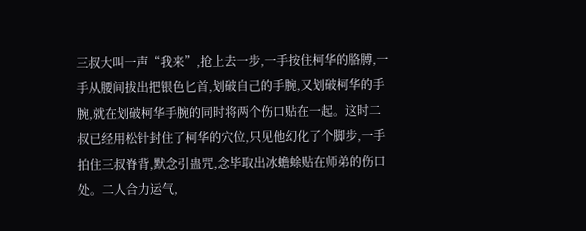三叔大叫一声“我来”,抢上去一步,一手按住柯华的胳膊,一手从腰间拔出把银色匕首,划破自己的手腕,又划破柯华的手腕,就在划破柯华手腕的同时将两个伤口贴在一起。这时二叔已经用松针封住了柯华的穴位,只见他幻化了个脚步,一手拍住三叔脊背,默念引蛊咒,念毕取出冰蟾蜍贴在师弟的伤口处。二人合力运气,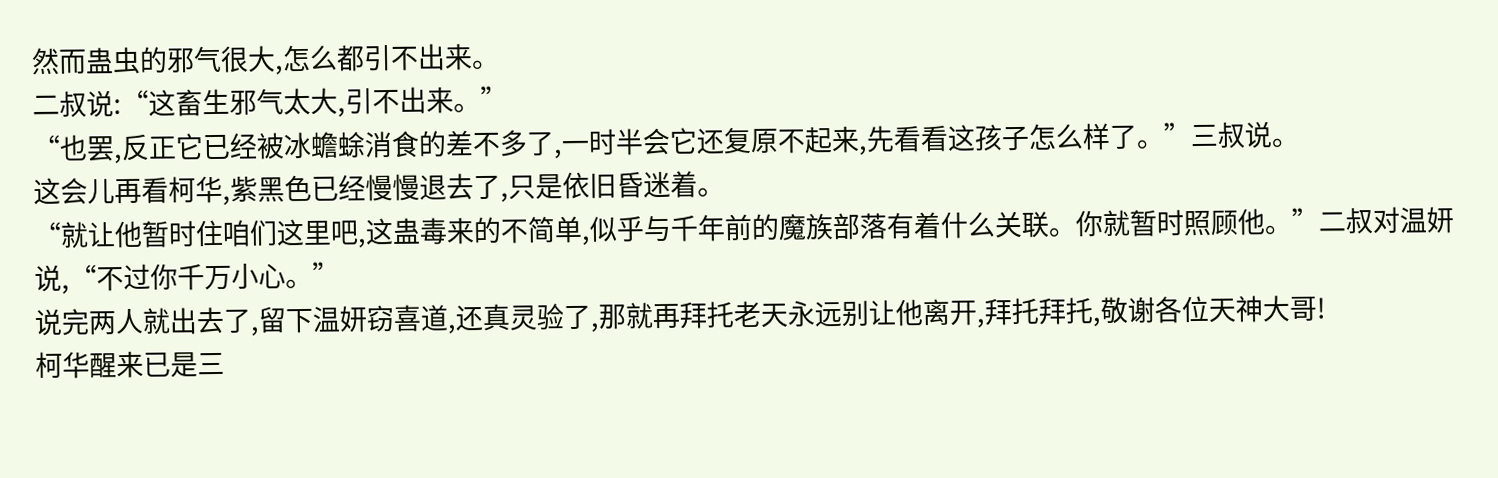然而蛊虫的邪气很大,怎么都引不出来。
二叔说:“这畜生邪气太大,引不出来。”
“也罢,反正它已经被冰蟾蜍消食的差不多了,一时半会它还复原不起来,先看看这孩子怎么样了。”三叔说。
这会儿再看柯华,紫黑色已经慢慢退去了,只是依旧昏迷着。
“就让他暂时住咱们这里吧,这蛊毒来的不简单,似乎与千年前的魔族部落有着什么关联。你就暂时照顾他。”二叔对温妍说,“不过你千万小心。”
说完两人就出去了,留下温妍窃喜道,还真灵验了,那就再拜托老天永远别让他离开,拜托拜托,敬谢各位天神大哥!
柯华醒来已是三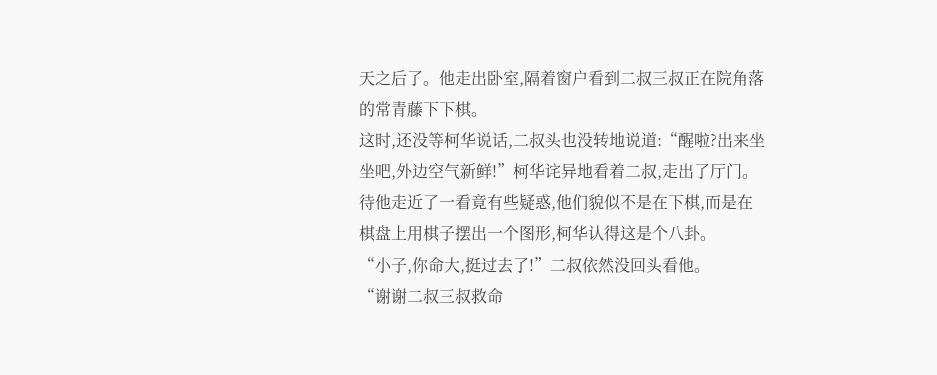天之后了。他走出卧室,隔着窗户看到二叔三叔正在院角落的常青藤下下棋。
这时,还没等柯华说话,二叔头也没转地说道:“醒啦?出来坐坐吧,外边空气新鲜!”柯华诧异地看着二叔,走出了厅门。待他走近了一看竟有些疑惑,他们貌似不是在下棋,而是在棋盘上用棋子摆出一个图形,柯华认得这是个八卦。
“小子,你命大,挺过去了!”二叔依然没回头看他。
“谢谢二叔三叔救命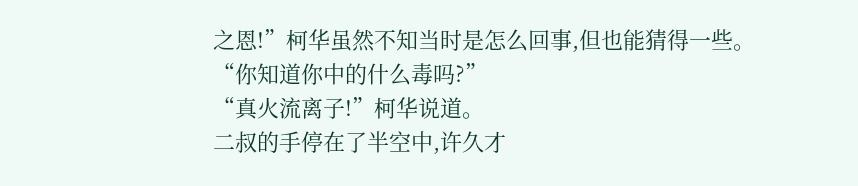之恩!”柯华虽然不知当时是怎么回事,但也能猜得一些。
“你知道你中的什么毒吗?”
“真火流离子!”柯华说道。
二叔的手停在了半空中,许久才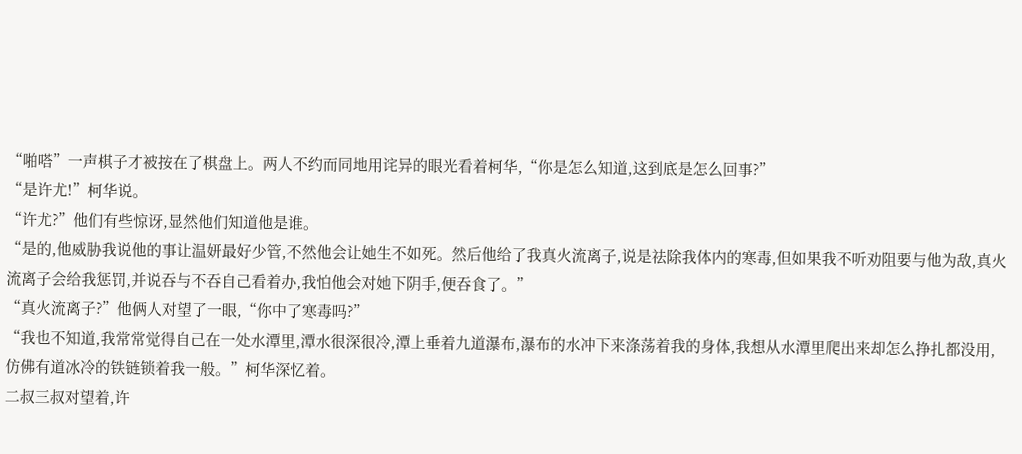“啪嗒”一声棋子才被按在了棋盘上。两人不约而同地用诧异的眼光看着柯华,“你是怎么知道,这到底是怎么回事?”
“是许尤!”柯华说。
“许尤?”他们有些惊讶,显然他们知道他是谁。
“是的,他威胁我说他的事让温妍最好少管,不然他会让她生不如死。然后他给了我真火流离子,说是祛除我体内的寒毒,但如果我不听劝阻要与他为敌,真火流离子会给我惩罚,并说吞与不吞自己看着办,我怕他会对她下阴手,便吞食了。”
“真火流离子?”他俩人对望了一眼,“你中了寒毒吗?”
“我也不知道,我常常觉得自己在一处水潭里,潭水很深很冷,潭上垂着九道瀑布,瀑布的水冲下来涤荡着我的身体,我想从水潭里爬出来却怎么挣扎都没用,仿佛有道冰冷的铁链锁着我一般。”柯华深忆着。
二叔三叔对望着,许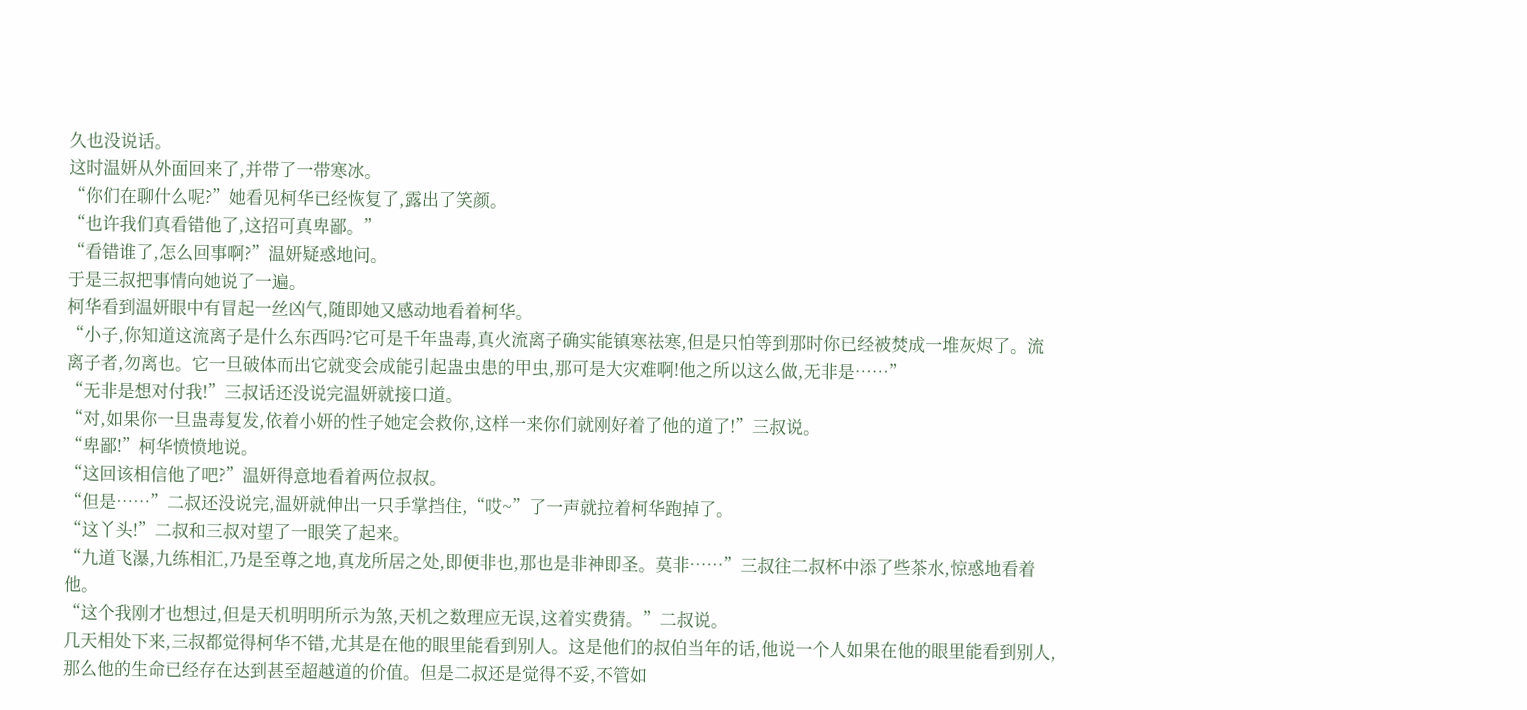久也没说话。
这时温妍从外面回来了,并带了一带寒冰。
“你们在聊什么呢?”她看见柯华已经恢复了,露出了笑颜。
“也许我们真看错他了,这招可真卑鄙。”
“看错谁了,怎么回事啊?”温妍疑惑地问。
于是三叔把事情向她说了一遍。
柯华看到温妍眼中有冒起一丝凶气,随即她又感动地看着柯华。
“小子,你知道这流离子是什么东西吗?它可是千年蛊毒,真火流离子确实能镇寒祛寒,但是只怕等到那时你已经被焚成一堆灰烬了。流离子者,勿离也。它一旦破体而出它就变会成能引起蛊虫患的甲虫,那可是大灾难啊!他之所以这么做,无非是……”
“无非是想对付我!”三叔话还没说完温妍就接口道。
“对,如果你一旦蛊毒复发,依着小妍的性子她定会救你,这样一来你们就刚好着了他的道了!”三叔说。
“卑鄙!”柯华愤愤地说。
“这回该相信他了吧?”温妍得意地看着两位叔叔。
“但是……”二叔还没说完,温妍就伸出一只手掌挡住,“哎~”了一声就拉着柯华跑掉了。
“这丫头!”二叔和三叔对望了一眼笑了起来。
“九道飞瀑,九练相汇,乃是至尊之地,真龙所居之处,即便非也,那也是非神即圣。莫非……”三叔往二叔杯中添了些茶水,惊惑地看着他。
“这个我刚才也想过,但是天机明明所示为煞,天机之数理应无误,这着实费猜。”二叔说。
几天相处下来,三叔都觉得柯华不错,尤其是在他的眼里能看到别人。这是他们的叔伯当年的话,他说一个人如果在他的眼里能看到别人,那么他的生命已经存在达到甚至超越道的价值。但是二叔还是觉得不妥,不管如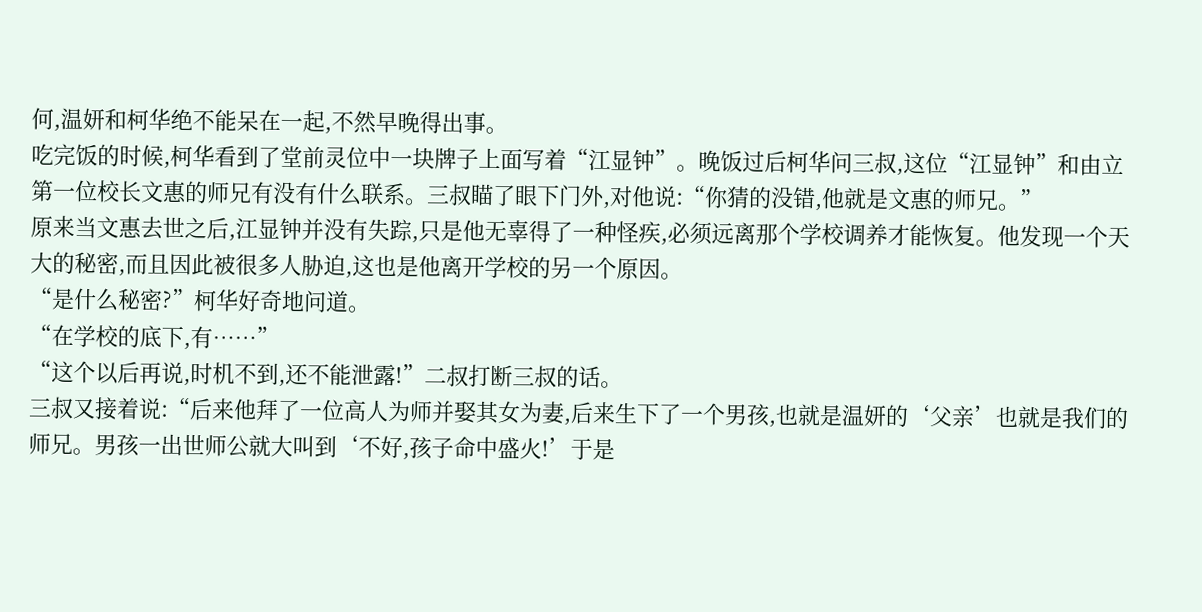何,温妍和柯华绝不能呆在一起,不然早晚得出事。
吃完饭的时候,柯华看到了堂前灵位中一块牌子上面写着“江显钟”。晚饭过后柯华问三叔,这位“江显钟”和由立第一位校长文惠的师兄有没有什么联系。三叔瞄了眼下门外,对他说:“你猜的没错,他就是文惠的师兄。”
原来当文惠去世之后,江显钟并没有失踪,只是他无辜得了一种怪疾,必须远离那个学校调养才能恢复。他发现一个天大的秘密,而且因此被很多人胁迫,这也是他离开学校的另一个原因。
“是什么秘密?”柯华好奇地问道。
“在学校的底下,有……”
“这个以后再说,时机不到,还不能泄露!”二叔打断三叔的话。
三叔又接着说:“后来他拜了一位高人为师并娶其女为妻,后来生下了一个男孩,也就是温妍的‘父亲’也就是我们的师兄。男孩一出世师公就大叫到‘不好,孩子命中盛火!’于是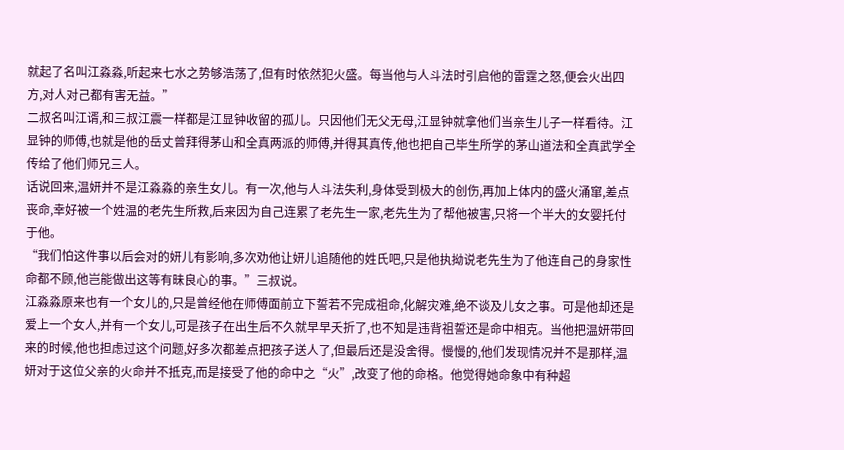就起了名叫江淼淼,听起来七水之势够浩荡了,但有时依然犯火盛。每当他与人斗法时引启他的雷霆之怒,便会火出四方,对人对己都有害无益。”
二叔名叫江谞,和三叔江震一样都是江显钟收留的孤儿。只因他们无父无母,江显钟就拿他们当亲生儿子一样看待。江显钟的师傅,也就是他的岳丈曾拜得茅山和全真两派的师傅,并得其真传,他也把自己毕生所学的茅山道法和全真武学全传给了他们师兄三人。
话说回来,温妍并不是江淼淼的亲生女儿。有一次,他与人斗法失利,身体受到极大的创伤,再加上体内的盛火涌窜,差点丧命,幸好被一个姓温的老先生所救,后来因为自己连累了老先生一家,老先生为了帮他被害,只将一个半大的女婴托付于他。
“我们怕这件事以后会对的妍儿有影响,多次劝他让妍儿追随他的姓氏吧,只是他执拗说老先生为了他连自己的身家性命都不顾,他岂能做出这等有昧良心的事。”三叔说。
江淼淼原来也有一个女儿的,只是曾经他在师傅面前立下誓若不完成祖命,化解灾难,绝不谈及儿女之事。可是他却还是爱上一个女人,并有一个女儿,可是孩子在出生后不久就早早夭折了,也不知是违背祖誓还是命中相克。当他把温妍带回来的时候,他也担虑过这个问题,好多次都差点把孩子送人了,但最后还是没舍得。慢慢的,他们发现情况并不是那样,温妍对于这位父亲的火命并不抵克,而是接受了他的命中之“火”,改变了他的命格。他觉得她命象中有种超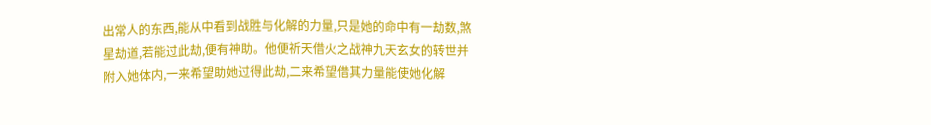出常人的东西,能从中看到战胜与化解的力量,只是她的命中有一劫数,煞星劫道,若能过此劫,便有神助。他便祈天借火之战神九天玄女的转世并附入她体内,一来希望助她过得此劫,二来希望借其力量能使她化解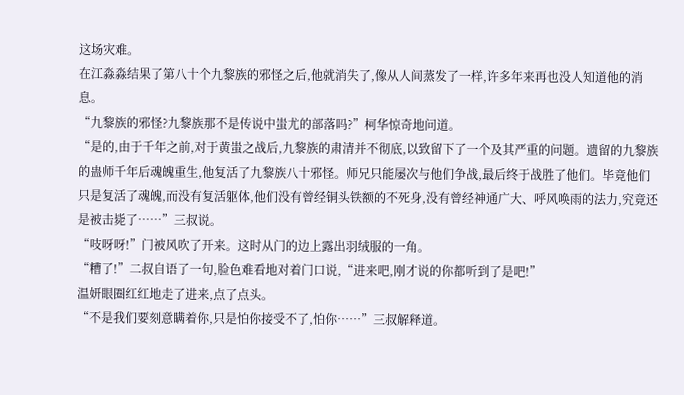这场灾难。
在江淼淼结果了第八十个九黎族的邪怪之后,他就消失了,像从人间蒸发了一样,许多年来再也没人知道他的消息。
“九黎族的邪怪?九黎族那不是传说中蚩尤的部落吗?”柯华惊奇地问道。
“是的,由于千年之前,对于黄蚩之战后,九黎族的肃清并不彻底,以致留下了一个及其严重的问题。遗留的九黎族的蛊师千年后魂魄重生,他复活了九黎族八十邪怪。师兄只能屡次与他们争战,最后终于战胜了他们。毕竟他们只是复活了魂魄,而没有复活躯体,他们没有曾经铜头铁额的不死身,没有曾经神通广大、呼风唤雨的法力,究竟还是被击毙了……”三叔说。
“吱呀呀!”门被风吹了开来。这时从门的边上露出羽绒服的一角。
“糟了!”二叔自语了一句,脸色难看地对着门口说,“进来吧,刚才说的你都听到了是吧!”
温妍眼圈红红地走了进来,点了点头。
“不是我们要刻意瞒着你,只是怕你接受不了,怕你……”三叔解释道。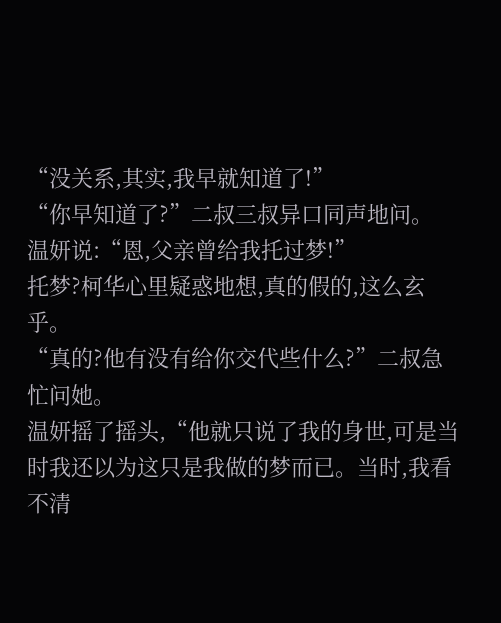“没关系,其实,我早就知道了!”
“你早知道了?”二叔三叔异口同声地问。
温妍说:“恩,父亲曾给我托过梦!”
托梦?柯华心里疑惑地想,真的假的,这么玄乎。
“真的?他有没有给你交代些什么?”二叔急忙问她。
温妍摇了摇头,“他就只说了我的身世,可是当时我还以为这只是我做的梦而已。当时,我看不清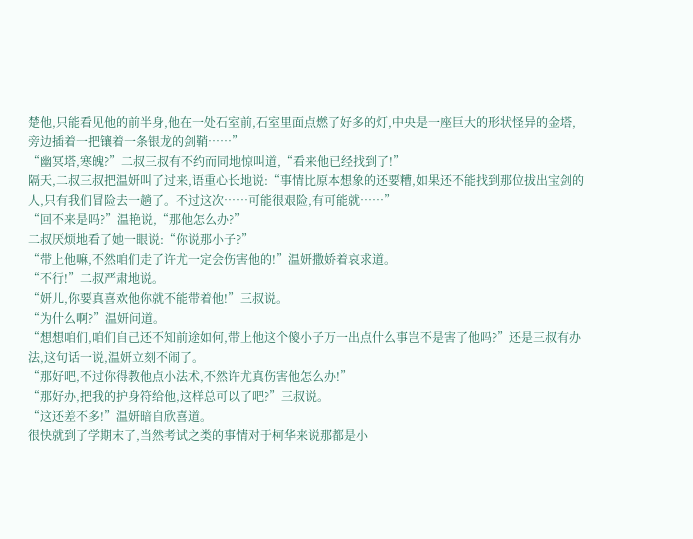楚他,只能看见他的前半身,他在一处石室前,石室里面点燃了好多的灯,中央是一座巨大的形状怪异的金塔,旁边插着一把镶着一条银龙的剑鞘……”
“幽冥塔,寒魄?”二叔三叔有不约而同地惊叫道,“看来他已经找到了!”
隔天,二叔三叔把温妍叫了过来,语重心长地说:“事情比原本想象的还要糟,如果还不能找到那位拔出宝剑的人,只有我们冒险去一趟了。不过这次……可能很艰险,有可能就……”
“回不来是吗?”温艳说,“那他怎么办?”
二叔厌烦地看了她一眼说:“你说那小子?”
“带上他嘛,不然咱们走了许尤一定会伤害他的!”温妍撒娇着哀求道。
“不行!”二叔严肃地说。
“妍儿,你要真喜欢他你就不能带着他!”三叔说。
“为什么啊?”温妍问道。
“想想咱们,咱们自己还不知前途如何,带上他这个傻小子万一出点什么事岂不是害了他吗?”还是三叔有办法,这句话一说,温妍立刻不闹了。
“那好吧,不过你得教他点小法术,不然许尤真伤害他怎么办!”
“那好办,把我的护身符给他,这样总可以了吧?”三叔说。
“这还差不多!”温妍暗自欣喜道。
很快就到了学期末了,当然考试之类的事情对于柯华来说那都是小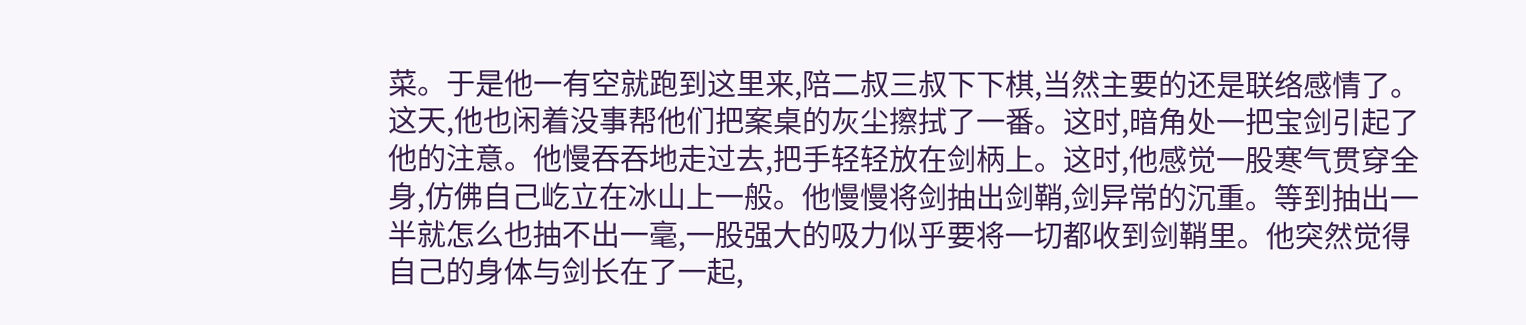菜。于是他一有空就跑到这里来,陪二叔三叔下下棋,当然主要的还是联络感情了。
这天,他也闲着没事帮他们把案桌的灰尘擦拭了一番。这时,暗角处一把宝剑引起了他的注意。他慢吞吞地走过去,把手轻轻放在剑柄上。这时,他感觉一股寒气贯穿全身,仿佛自己屹立在冰山上一般。他慢慢将剑抽出剑鞘,剑异常的沉重。等到抽出一半就怎么也抽不出一毫,一股强大的吸力似乎要将一切都收到剑鞘里。他突然觉得自己的身体与剑长在了一起,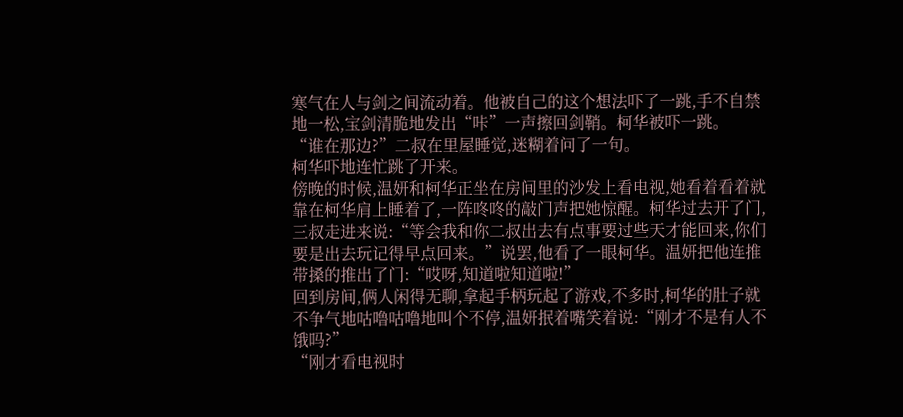寒气在人与剑之间流动着。他被自己的这个想法吓了一跳,手不自禁地一松,宝剑清脆地发出“咔”一声擦回剑鞘。柯华被吓一跳。
“谁在那边?”二叔在里屋睡觉,迷糊着问了一句。
柯华吓地连忙跳了开来。
傍晚的时候,温妍和柯华正坐在房间里的沙发上看电视,她看着看着就靠在柯华肩上睡着了,一阵咚咚的敲门声把她惊醒。柯华过去开了门,三叔走进来说:“等会我和你二叔出去有点事要过些天才能回来,你们要是出去玩记得早点回来。”说罢,他看了一眼柯华。温妍把他连推带搡的推出了门:“哎呀,知道啦知道啦!”
回到房间,俩人闲得无聊,拿起手柄玩起了游戏,不多时,柯华的肚子就不争气地咕噜咕噜地叫个不停,温妍抿着嘴笑着说:“刚才不是有人不饿吗?”
“刚才看电视时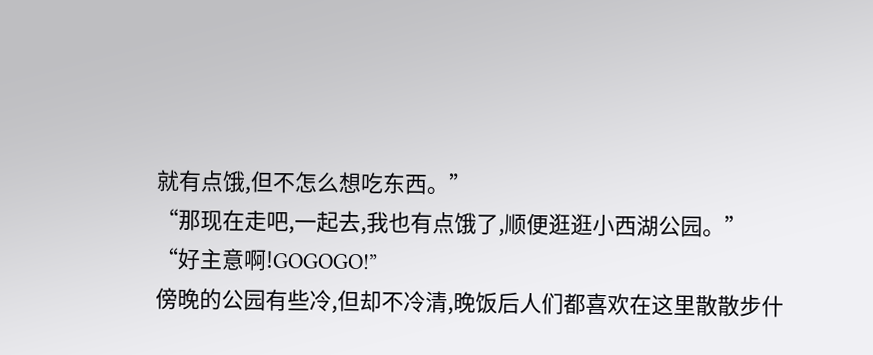就有点饿,但不怎么想吃东西。”
“那现在走吧,一起去,我也有点饿了,顺便逛逛小西湖公园。”
“好主意啊!GOGOGO!”
傍晚的公园有些冷,但却不冷清,晚饭后人们都喜欢在这里散散步什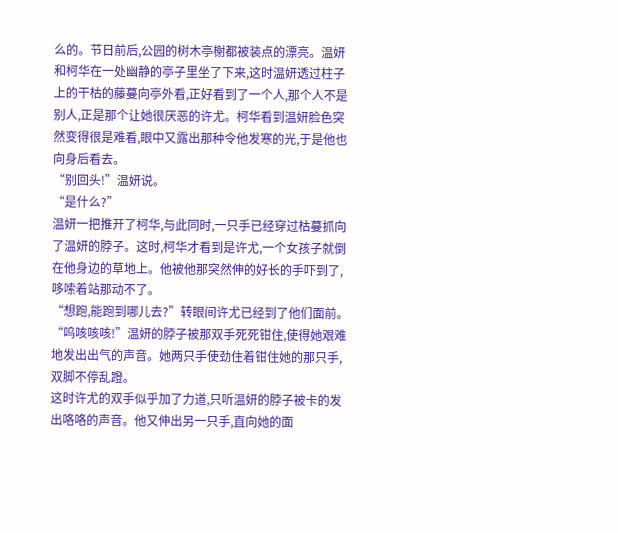么的。节日前后,公园的树木亭榭都被装点的漂亮。温妍和柯华在一处幽静的亭子里坐了下来,这时温妍透过柱子上的干枯的藤蔓向亭外看,正好看到了一个人,那个人不是别人,正是那个让她很厌恶的许尤。柯华看到温妍脸色突然变得很是难看,眼中又露出那种令他发寒的光,于是他也向身后看去。
“别回头!”温妍说。
“是什么?”
温妍一把推开了柯华,与此同时,一只手已经穿过枯蔓抓向了温妍的脖子。这时,柯华才看到是许尤,一个女孩子就倒在他身边的草地上。他被他那突然伸的好长的手吓到了,哆嗦着站那动不了。
“想跑,能跑到哪儿去?”转眼间许尤已经到了他们面前。
“呜咳咳咳!”温妍的脖子被那双手死死钳住,使得她艰难地发出出气的声音。她两只手使劲住着钳住她的那只手,双脚不停乱蹬。
这时许尤的双手似乎加了力道,只听温妍的脖子被卡的发出咯咯的声音。他又伸出另一只手,直向她的面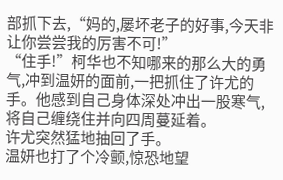部抓下去,“妈的,屡坏老子的好事,今天非让你尝尝我的厉害不可!”
“住手!”柯华也不知哪来的那么大的勇气,冲到温妍的面前,一把抓住了许尤的手。他感到自己身体深处冲出一股寒气,将自己缠绕住并向四周蔓延着。
许尤突然猛地抽回了手。
温妍也打了个冷颤,惊恐地望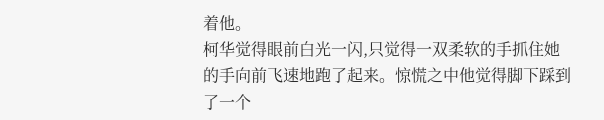着他。
柯华觉得眼前白光一闪,只觉得一双柔软的手抓住她的手向前飞速地跑了起来。惊慌之中他觉得脚下踩到了一个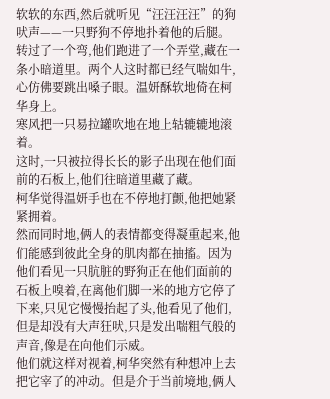软软的东西,然后就听见“汪汪汪汪”的狗吠声——一只野狗不停地扑着他的后腿。
转过了一个弯,他们跑进了一个弄堂,藏在一条小暗道里。两个人这时都已经气喘如牛,心仿佛要跳出嗓子眼。温妍酥软地倚在柯华身上。
寒风把一只易拉罐吹地在地上轱辘辘地滚着。
这时,一只被拉得长长的影子出现在他们面前的石板上,他们往暗道里藏了藏。
柯华觉得温妍手也在不停地打颤,他把她紧紧拥着。
然而同时地,俩人的表情都变得凝重起来,他们能感到彼此全身的肌肉都在抽搐。因为他们看见一只肮脏的野狗正在他们面前的石板上嗅着,在离他们脚一米的地方它停了下来,只见它慢慢抬起了头,他看见了他们,但是却没有大声狂吠,只是发出喘粗气般的声音,像是在向他们示威。
他们就这样对视着,柯华突然有种想冲上去把它宰了的冲动。但是介于当前境地,俩人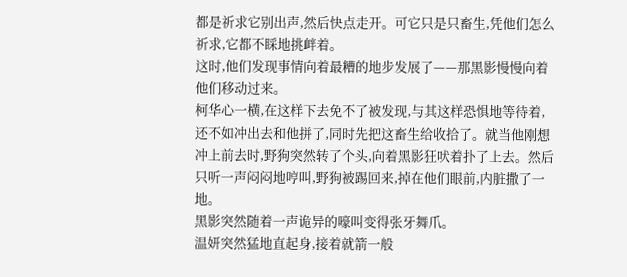都是祈求它别出声,然后快点走开。可它只是只畜生,凭他们怎么祈求,它都不睬地挑衅着。
这时,他们发现事情向着最糟的地步发展了——那黑影慢慢向着他们移动过来。
柯华心一横,在这样下去免不了被发现,与其这样恐惧地等待着,还不如冲出去和他拼了,同时先把这畜生给收拾了。就当他刚想冲上前去时,野狗突然转了个头,向着黑影狂吠着扑了上去。然后只听一声闷闷地哼叫,野狗被踢回来,掉在他们眼前,内脏撒了一地。
黑影突然随着一声诡异的嚎叫变得张牙舞爪。
温妍突然猛地直起身,接着就箭一般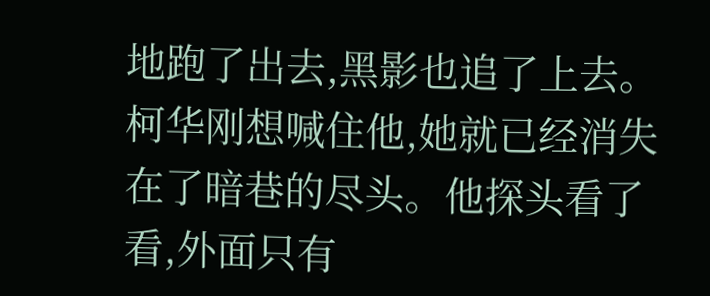地跑了出去,黑影也追了上去。柯华刚想喊住他,她就已经消失在了暗巷的尽头。他探头看了看,外面只有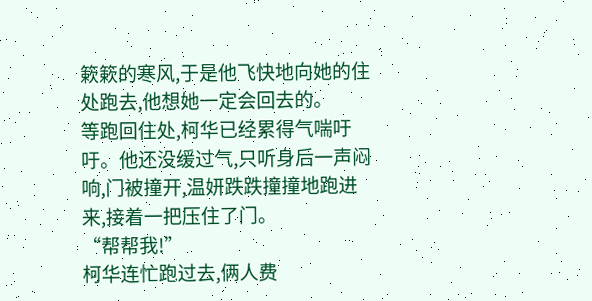簌簌的寒风,于是他飞快地向她的住处跑去,他想她一定会回去的。
等跑回住处,柯华已经累得气喘吁吁。他还没缓过气,只听身后一声闷响,门被撞开,温妍跌跌撞撞地跑进来,接着一把压住了门。
“帮帮我!”
柯华连忙跑过去,俩人费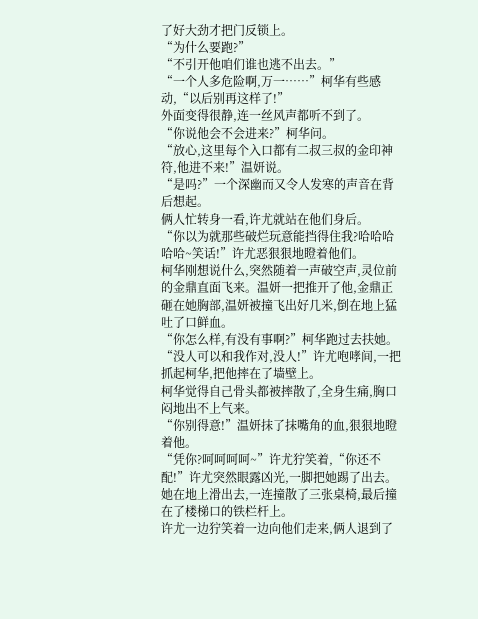了好大劲才把门反锁上。
“为什么要跑?”
“不引开他咱们谁也逃不出去。”
“一个人多危险啊,万一……”柯华有些感动,“以后别再这样了!”
外面变得很静,连一丝风声都听不到了。
“你说他会不会进来?”柯华问。
“放心,这里每个入口都有二叔三叔的金印神符,他进不来!”温妍说。
“是吗?”一个深幽而又令人发寒的声音在背后想起。
俩人忙转身一看,许尤就站在他们身后。
“你以为就那些破烂玩意能挡得住我?哈哈哈哈哈~笑话!”许尤恶狠狠地瞪着他们。
柯华刚想说什么,突然随着一声破空声,灵位前的金鼎直面飞来。温妍一把推开了他,金鼎正砸在她胸部,温妍被撞飞出好几米,倒在地上猛吐了口鲜血。
“你怎么样,有没有事啊?”柯华跑过去扶她。
“没人可以和我作对,没人!”许尤咆哮间,一把抓起柯华,把他摔在了墙壁上。
柯华觉得自己骨头都被摔散了,全身生痛,胸口闷地出不上气来。
“你别得意!”温妍抹了抹嘴角的血,狠狠地瞪着他。
“凭你?呵呵呵呵~”许尤狞笑着,“你还不配!”许尤突然眼露凶光,一脚把她踢了出去。
她在地上滑出去,一连撞散了三张桌椅,最后撞在了楼梯口的铁栏杆上。
许尤一边狞笑着一边向他们走来,俩人退到了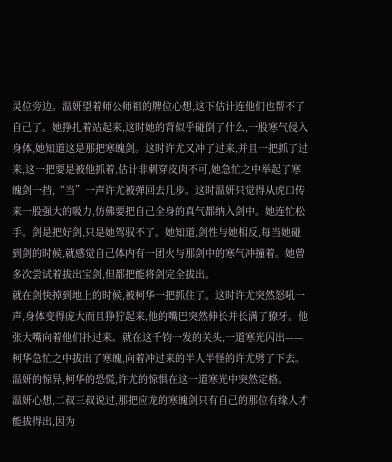灵位旁边。温妍望着师公师祖的牌位心想,这下估计连他们也帮不了自己了。她挣扎着站起来,这时她的背似乎碰倒了什么,一股寒气侵入身体,她知道这是那把寒魄剑。这时许尤又冲了过来,并且一把抓了过来,这一把要是被他抓着,估计非刺穿皮肉不可,她急忙之中举起了寒魄剑一挡,“当”一声许尤被弹回去几步。这时温妍只觉得从虎口传来一股强大的吸力,仿佛要把自己全身的真气都纳入剑中。她连忙松手。剑是把好剑,只是她驾驭不了。她知道,剑性与她相反,每当她碰到剑的时候,就感觉自己体内有一团火与那剑中的寒气冲撞着。她曾多次尝试着拔出宝剑,但都把能将剑完全拔出。
就在剑快掉到地上的时候,被柯华一把抓住了。这时许尤突然怒吼一声,身体变得庞大而且狰狞起来,他的嘴巴突然伸长并长满了獠牙。他张大嘴向着他们扑过来。就在这千钧一发的关头,一道寒光闪出——柯华急忙之中拔出了寒魄,向着冲过来的半人半怪的许尤劈了下去。温妍的惊异,柯华的恐慌,许尤的惊惧在这一道寒光中突然定格。
温妍心想,二叔三叔说过,那把应龙的寒魄剑只有自己的那位有缘人才能拔得出,因为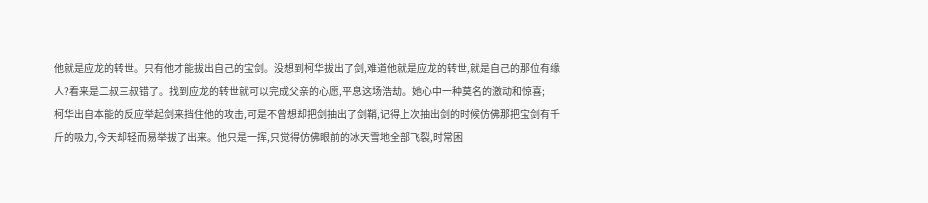他就是应龙的转世。只有他才能拔出自己的宝剑。没想到柯华拔出了剑,难道他就是应龙的转世,就是自己的那位有缘人?看来是二叔三叔错了。找到应龙的转世就可以完成父亲的心愿,平息这场浩劫。她心中一种莫名的激动和惊喜;
柯华出自本能的反应举起剑来挡住他的攻击,可是不曾想却把剑抽出了剑鞘,记得上次抽出剑的时候仿佛那把宝剑有千斤的吸力,今天却轻而易举拔了出来。他只是一挥,只觉得仿佛眼前的冰天雪地全部飞裂,时常困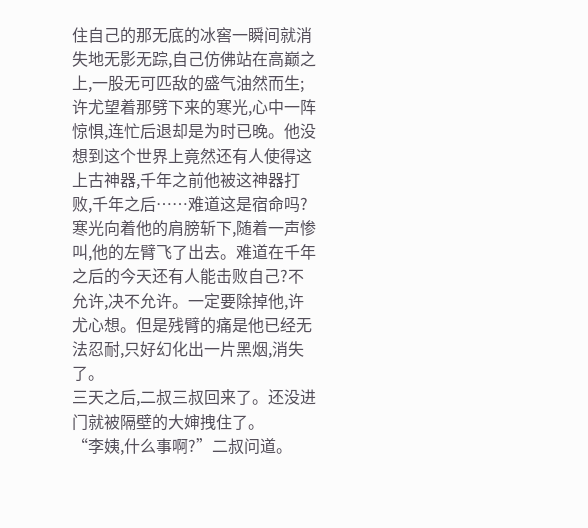住自己的那无底的冰窖一瞬间就消失地无影无踪,自己仿佛站在高巅之上,一股无可匹敌的盛气油然而生;
许尤望着那劈下来的寒光,心中一阵惊惧,连忙后退却是为时已晚。他没想到这个世界上竟然还有人使得这上古神器,千年之前他被这神器打败,千年之后……难道这是宿命吗?寒光向着他的肩膀斩下,随着一声惨叫,他的左臂飞了出去。难道在千年之后的今天还有人能击败自己?不允许,决不允许。一定要除掉他,许尤心想。但是残臂的痛是他已经无法忍耐,只好幻化出一片黑烟,消失了。
三天之后,二叔三叔回来了。还没进门就被隔壁的大婶拽住了。
“李姨,什么事啊?”二叔问道。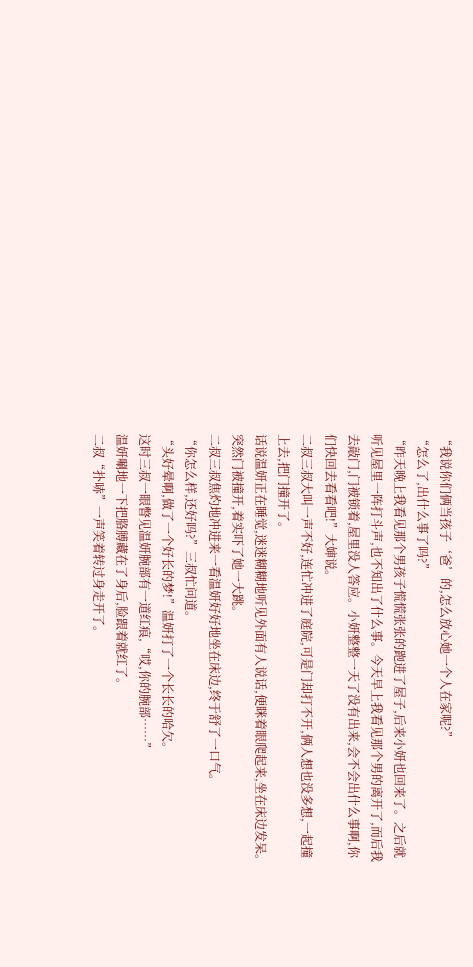“我说你们俩当孩子‘爸’的,怎么放心她一个人在家呢?”
“怎么了,出什么事了吗?”
“昨天晚上我看见那个男孩子慌慌张张的跑进了屋子,后来小妍也回来了。之后就听见屋里一阵打斗声,也不知出了什么事。今天早上我看见那个男的离开了,而后我去敲门,门被锁着,屋里没人答应。小妍整整一天了没有出来,会不会出什么事啊,你们快回去看看吧!”大婶说。
二叔三叔大叫一声不好,连忙冲进了庭院,可是门却打不开,俩人想也没多想,一起撞上去,把门撞开了。
话说温妍正在睡觉,迷迷糊糊地听见外面有人说话,便眯着眼爬起来,坐在床边发呆。突然门被撞开,着实吓了她一大跳。
二叔三叔焦灼地冲进来一看温妍好好地坐在床边,终于舒了一口气。
“你怎么样,还好吗?”三叔忙问道。
“头好晕啊,做了一个好长的梦!”温妍打了一个长长的哈欠。
这时三叔一眼瞥见温妍腕部有一道红痕,“哎,你的腕部……”
温妍唰地一下把胳膊藏在了身后,脸跟着就红了。
二叔“扑哧”一声笑着转过身走开了。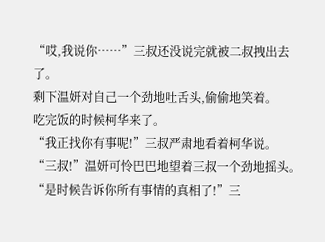“哎,我说你……”三叔还没说完就被二叔拽出去了。
剩下温妍对自己一个劲地吐舌头,偷偷地笑着。
吃完饭的时候柯华来了。
“我正找你有事呢!”三叔严肃地看着柯华说。
“三叔!”温妍可怜巴巴地望着三叔一个劲地摇头。
“是时候告诉你所有事情的真相了!”三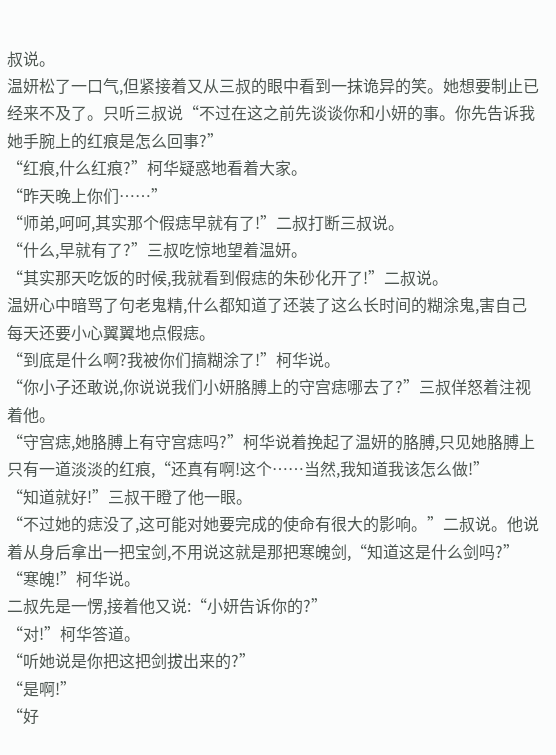叔说。
温妍松了一口气,但紧接着又从三叔的眼中看到一抹诡异的笑。她想要制止已经来不及了。只听三叔说“不过在这之前先谈谈你和小妍的事。你先告诉我她手腕上的红痕是怎么回事?”
“红痕,什么红痕?”柯华疑惑地看着大家。
“昨天晚上你们……”
“师弟,呵呵,其实那个假痣早就有了!”二叔打断三叔说。
“什么,早就有了?”三叔吃惊地望着温妍。
“其实那天吃饭的时候,我就看到假痣的朱砂化开了!”二叔说。
温妍心中暗骂了句老鬼精,什么都知道了还装了这么长时间的糊涂鬼,害自己每天还要小心翼翼地点假痣。
“到底是什么啊?我被你们搞糊涂了!”柯华说。
“你小子还敢说,你说说我们小妍胳膊上的守宫痣哪去了?”三叔佯怒着注视着他。
“守宫痣,她胳膊上有守宫痣吗?”柯华说着挽起了温妍的胳膊,只见她胳膊上只有一道淡淡的红痕,“还真有啊!这个……当然,我知道我该怎么做!”
“知道就好!”三叔干瞪了他一眼。
“不过她的痣没了,这可能对她要完成的使命有很大的影响。”二叔说。他说着从身后拿出一把宝剑,不用说这就是那把寒魄剑,“知道这是什么剑吗?”
“寒魄!”柯华说。
二叔先是一愣,接着他又说:“小妍告诉你的?”
“对!”柯华答道。
“听她说是你把这把剑拔出来的?”
“是啊!”
“好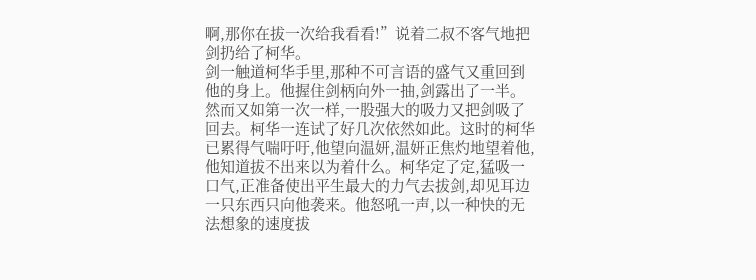啊,那你在拔一次给我看看!”说着二叔不客气地把剑扔给了柯华。
剑一触道柯华手里,那种不可言语的盛气又重回到他的身上。他握住剑柄向外一抽,剑露出了一半。然而又如第一次一样,一股强大的吸力又把剑吸了回去。柯华一连试了好几次依然如此。这时的柯华已累得气喘吁吁,他望向温妍,温妍正焦灼地望着他,他知道拔不出来以为着什么。柯华定了定,猛吸一口气,正准备使出平生最大的力气去拔剑,却见耳边一只东西只向他袭来。他怒吼一声,以一种快的无法想象的速度拔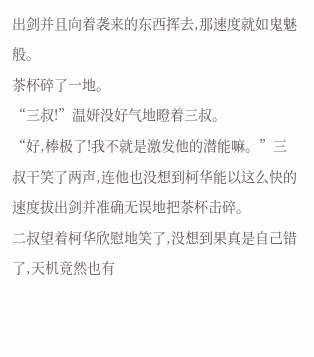出剑并且向着袭来的东西挥去,那速度就如鬼魅般。
茶杯碎了一地。
“三叔!”温妍没好气地瞪着三叔。
“好,棒极了!我不就是激发他的潜能嘛。”三叔干笑了两声,连他也没想到柯华能以这么快的速度拔出剑并准确无误地把茶杯击碎。
二叔望着柯华欣慰地笑了,没想到果真是自己错了,天机竟然也有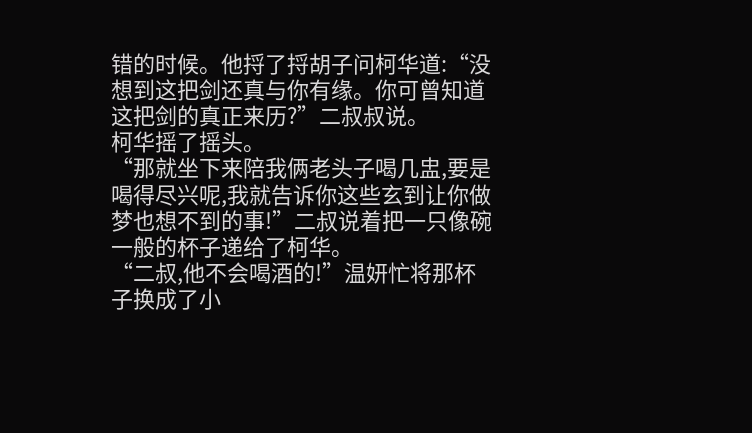错的时候。他捋了捋胡子问柯华道:“没想到这把剑还真与你有缘。你可曾知道这把剑的真正来历?”二叔叔说。
柯华摇了摇头。
“那就坐下来陪我俩老头子喝几盅,要是喝得尽兴呢,我就告诉你这些玄到让你做梦也想不到的事!”二叔说着把一只像碗一般的杯子递给了柯华。
“二叔,他不会喝酒的!”温妍忙将那杯子换成了小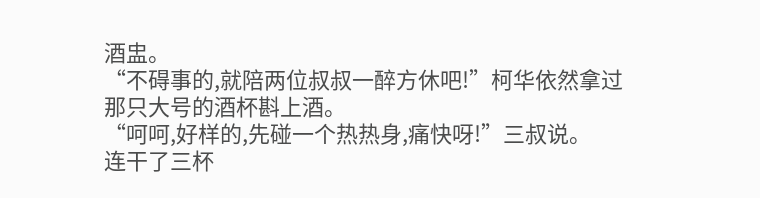酒盅。
“不碍事的,就陪两位叔叔一醉方休吧!”柯华依然拿过那只大号的酒杯斟上酒。
“呵呵,好样的,先碰一个热热身,痛快呀!”三叔说。
连干了三杯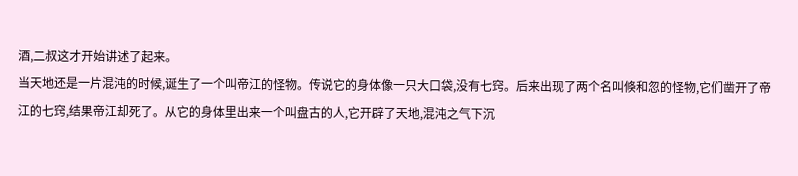酒,二叔这才开始讲述了起来。
当天地还是一片混沌的时候,诞生了一个叫帝江的怪物。传说它的身体像一只大口袋,没有七窍。后来出现了两个名叫倏和忽的怪物,它们凿开了帝江的七窍,结果帝江却死了。从它的身体里出来一个叫盘古的人,它开辟了天地,混沌之气下沉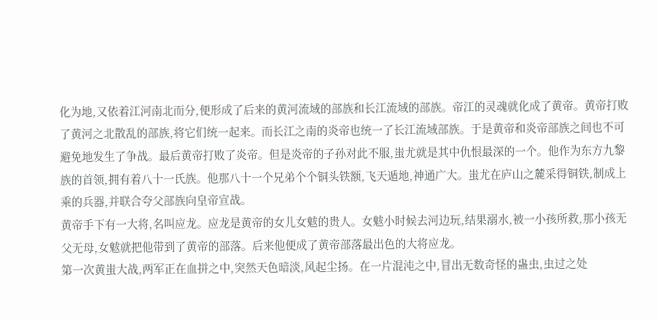化为地,又依着江河南北而分,便形成了后来的黄河流域的部族和长江流域的部族。帝江的灵魂就化成了黄帝。黄帝打败了黄河之北散乱的部族,将它们统一起来。而长江之南的炎帝也统一了长江流域部族。于是黄帝和炎帝部族之间也不可避免地发生了争战。最后黄帝打败了炎帝。但是炎帝的子孙对此不服,蚩尤就是其中仇恨最深的一个。他作为东方九黎族的首领,拥有着八十一氏族。他那八十一个兄弟个个铜头铁额,飞天遁地,神通广大。蚩尤在庐山之麓采得铜铁,制成上乘的兵器,并联合夸父部族向皇帝宣战。
黄帝手下有一大将,名叫应龙。应龙是黄帝的女儿女魃的贵人。女魃小时候去河边玩,结果溺水,被一小孩所救,那小孩无父无母,女魃就把他带到了黄帝的部落。后来他便成了黄帝部落最出色的大将应龙。
第一次黄蚩大战,两军正在血拼之中,突然天色暗淡,风起尘扬。在一片混沌之中,冒出无数奇怪的蛊虫,虫过之处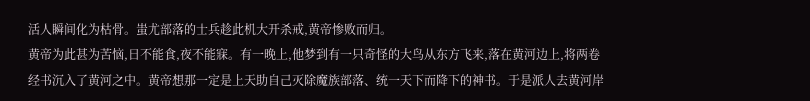活人瞬间化为枯骨。蚩尤部落的士兵趁此机大开杀戒,黄帝惨败而归。
黄帝为此甚为苦恼,日不能食,夜不能寐。有一晚上,他梦到有一只奇怪的大鸟从东方飞来,落在黄河边上,将两卷经书沉入了黄河之中。黄帝想那一定是上天助自己灭除魔族部落、统一天下而降下的神书。于是派人去黄河岸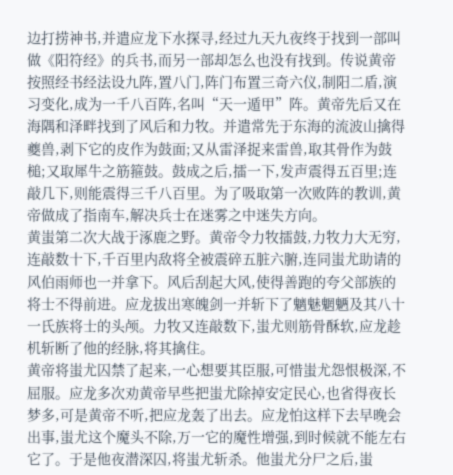边打捞神书,并遣应龙下水探寻,经过九天九夜终于找到一部叫做《阳符经》的兵书,而另一部却怎么也没有找到。传说黄帝按照经书经法设九阵,置八门,阵门布置三奇六仪,制阳二盾,演习变化,成为一千八百阵,名叫“天一遁甲”阵。黄帝先后又在海隅和泽畔找到了风后和力牧。并遣常先于东海的流波山擒得夔兽,剥下它的皮作为鼓面;又从雷泽捉来雷兽,取其骨作为鼓槌;又取犀牛之筋箍鼓。鼓成之后,擂一下,发声震得五百里;连敲几下,则能震得三千八百里。为了吸取第一次败阵的教训,黄帝做成了指南车,解决兵士在迷雾之中迷失方向。
黄蚩第二次大战于涿鹿之野。黄帝令力牧擂鼓,力牧力大无穷,连敲数十下,千百里内敌将全被震碎五脏六腑,连同蚩尤助请的风伯雨师也一并拿下。风后刮起大风,使得善跑的夸父部族的将士不得前进。应龙拔出寒魄剑一并斩下了魑魅魍魉及其八十一氏族将士的头颅。力牧又连敲数下,蚩尤则筋骨酥软,应龙趁机斩断了他的经脉,将其擒住。
黄帝将蚩尤囚禁了起来,一心想要其臣服,可惜蚩尤怨恨极深,不屈服。应龙多次劝黄帝早些把蚩尤除掉安定民心,也省得夜长梦多,可是黄帝不听,把应龙轰了出去。应龙怕这样下去早晚会出事,蚩尤这个魔头不除,万一它的魔性增强,到时候就不能左右它了。于是他夜潜深囚,将蚩尤斩杀。他蚩尤分尸之后,蚩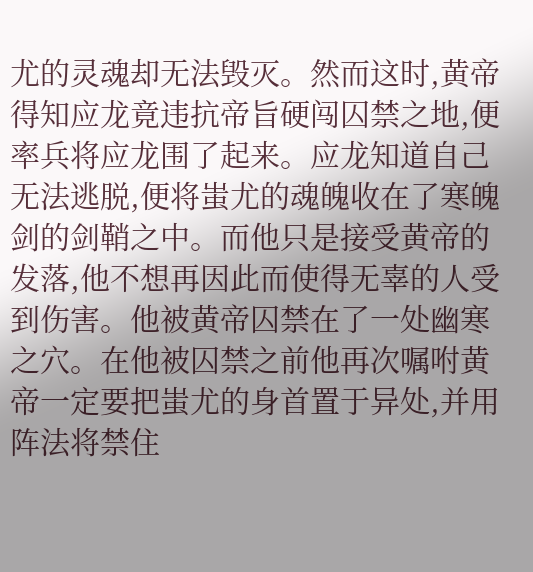尤的灵魂却无法毁灭。然而这时,黄帝得知应龙竟违抗帝旨硬闯囚禁之地,便率兵将应龙围了起来。应龙知道自己无法逃脱,便将蚩尤的魂魄收在了寒魄剑的剑鞘之中。而他只是接受黄帝的发落,他不想再因此而使得无辜的人受到伤害。他被黄帝囚禁在了一处幽寒之穴。在他被囚禁之前他再次嘱咐黄帝一定要把蚩尤的身首置于异处,并用阵法将禁住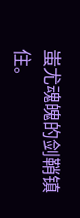蚩尤魂魄的剑鞘镇住。